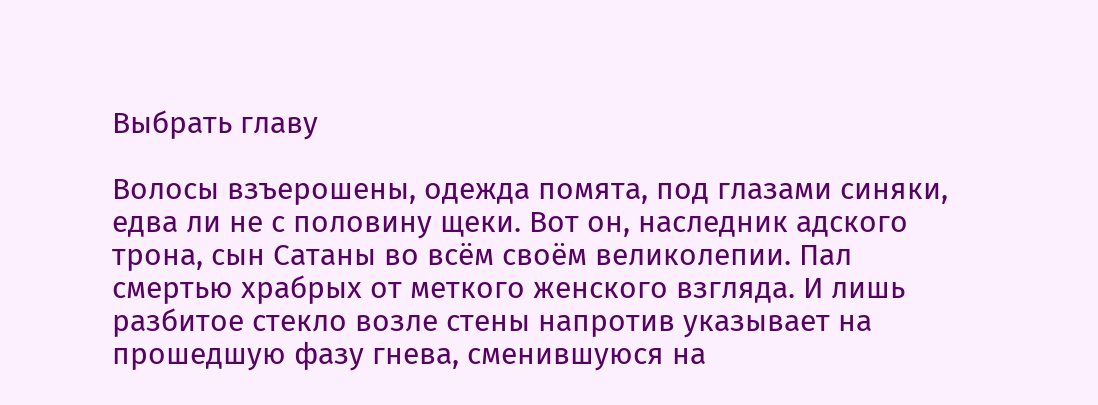Выбрать главу

Волосы взъерошены, одежда помята, под глазами синяки, едва ли не с половину щеки. Вот он, наследник адского трона, сын Сатаны во всём своём великолепии. Пал смертью храбрых от меткого женского взгляда. И лишь разбитое стекло возле стены напротив указывает на прошедшую фазу гнева, сменившуюся на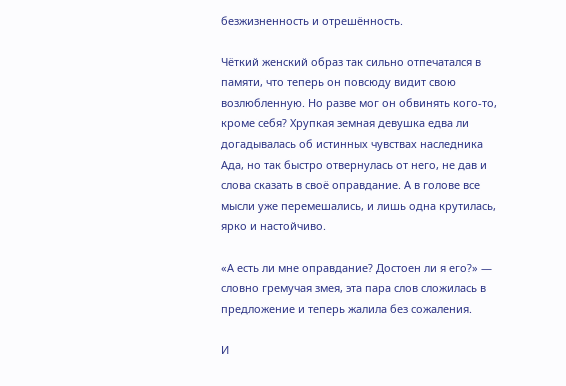безжизненность и отрешённость.

Чёткий женский образ так сильно отпечатался в памяти, что теперь он повсюду видит свою возлюбленную. Но разве мог он обвинять кого-то, кроме себя? Хрупкая земная девушка едва ли догадывалась об истинных чувствах наследника Ада, но так быстро отвернулась от него, не дав и слова сказать в своё оправдание. А в голове все мысли уже перемешались, и лишь одна крутилась, ярко и настойчиво.

«А есть ли мне оправдание? Достоен ли я его?» — словно гремучая змея, эта пара слов сложилась в предложение и теперь жалила без сожаления.

И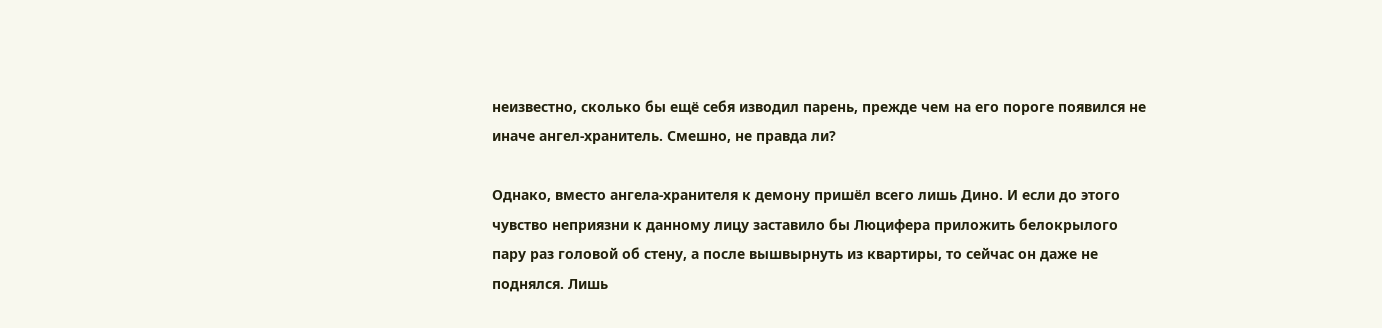неизвестно, сколько бы ещё себя изводил парень, прежде чем на его пороге появился не иначе ангел-хранитель. Смешно, не правда ли?

Однако, вместо ангела-хранителя к демону пришёл всего лишь Дино. И если до этого чувство неприязни к данному лицу заставило бы Люцифера приложить белокрылого пару раз головой об стену, а после вышвырнуть из квартиры, то сейчас он даже не поднялся. Лишь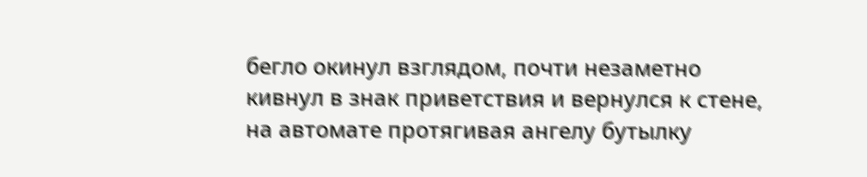бегло окинул взглядом, почти незаметно кивнул в знак приветствия и вернулся к стене, на автомате протягивая ангелу бутылку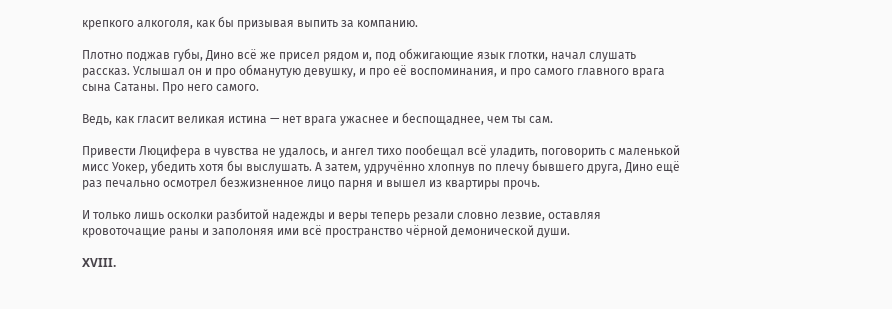крепкого алкоголя, как бы призывая выпить за компанию.

Плотно поджав губы, Дино всё же присел рядом и, под обжигающие язык глотки, начал слушать рассказ. Услышал он и про обманутую девушку, и про её воспоминания, и про самого главного врага сына Сатаны. Про него самого.

Ведь, как гласит великая истина — нет врага ужаснее и беспощаднее, чем ты сам.

Привести Люцифера в чувства не удалось, и ангел тихо пообещал всё уладить, поговорить с маленькой мисс Уокер, убедить хотя бы выслушать. А затем, удручённо хлопнув по плечу бывшего друга, Дино ещё раз печально осмотрел безжизненное лицо парня и вышел из квартиры прочь.

И только лишь осколки разбитой надежды и веры теперь резали словно лезвие, оставляя кровоточащие раны и заполоняя ими всё пространство чёрной демонической души.

XVIII.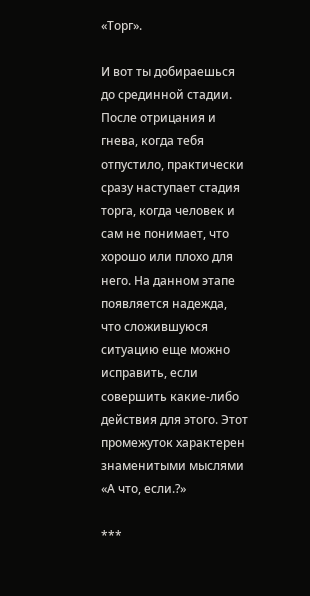«Торг».

И вот ты добираешься до срединной стадии. После отрицания и гнева, когда тебя отпустило, практически сразу наступает стадия торга, когда человек и сам не понимает, что хорошо или плохо для него. На данном этапе появляется надежда, что сложившуюся ситуацию еще можно исправить, если совершить какие-либо действия для этого. Этот промежуток характерен знаменитыми мыслями «А что, если.?»

***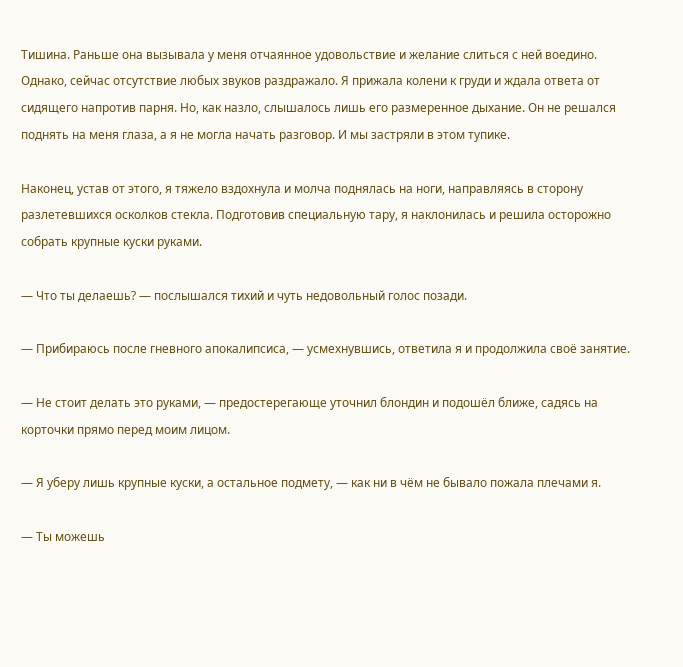Тишина. Раньше она вызывала у меня отчаянное удовольствие и желание слиться с ней воедино. Однако, сейчас отсутствие любых звуков раздражало. Я прижала колени к груди и ждала ответа от сидящего напротив парня. Но, как назло, слышалось лишь его размеренное дыхание. Он не решался поднять на меня глаза, а я не могла начать разговор. И мы застряли в этом тупике.

Наконец, устав от этого, я тяжело вздохнула и молча поднялась на ноги, направляясь в сторону разлетевшихся осколков стекла. Подготовив специальную тару, я наклонилась и решила осторожно собрать крупные куски руками.

— Что ты делаешь? — послышался тихий и чуть недовольный голос позади.

— Прибираюсь после гневного апокалипсиса, — усмехнувшись, ответила я и продолжила своё занятие.

— Не стоит делать это руками, — предостерегающе уточнил блондин и подошёл ближе, садясь на корточки прямо перед моим лицом.

— Я уберу лишь крупные куски, а остальное подмету, — как ни в чём не бывало пожала плечами я.

— Ты можешь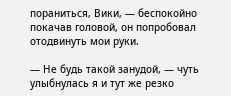пораниться, Вики, — беспокойно покачав головой, он попробовал отодвинуть мои руки.

— Не будь такой занудой, — чуть улыбнулась я и тут же резко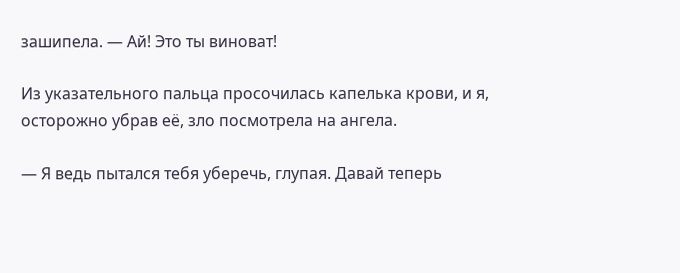зашипела. — Ай! Это ты виноват!

Из указательного пальца просочилась капелька крови, и я, осторожно убрав её, зло посмотрела на ангела.

— Я ведь пытался тебя уберечь, глупая. Давай теперь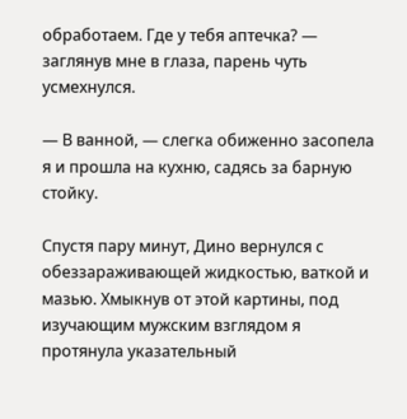обработаем. Где у тебя аптечка? — заглянув мне в глаза, парень чуть усмехнулся.

— В ванной, — слегка обиженно засопела я и прошла на кухню, садясь за барную стойку.

Спустя пару минут, Дино вернулся с обеззараживающей жидкостью, ваткой и мазью. Хмыкнув от этой картины, под изучающим мужским взглядом я протянула указательный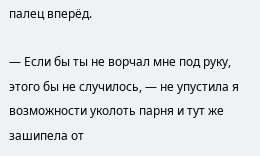палец вперёд.

— Если бы ты не ворчал мне под руку, этого бы не случилось, — не упустила я возможности уколоть парня и тут же зашипела от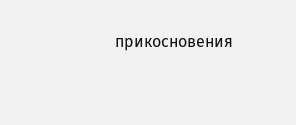прикосновения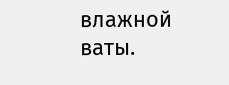влажной ваты.